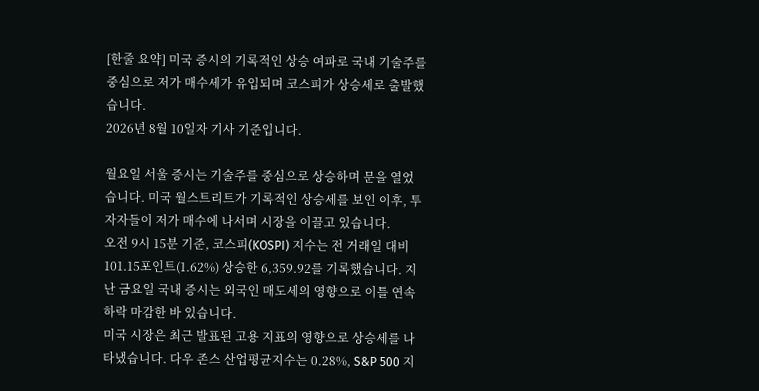[한줄 요약] 미국 증시의 기록적인 상승 여파로 국내 기술주를 중심으로 저가 매수세가 유입되며 코스피가 상승세로 출발했습니다.
2026년 8월 10일자 기사 기준입니다.

월요일 서울 증시는 기술주를 중심으로 상승하며 문을 열었습니다. 미국 월스트리트가 기록적인 상승세를 보인 이후, 투자자들이 저가 매수에 나서며 시장을 이끌고 있습니다.
오전 9시 15분 기준, 코스피(KOSPI) 지수는 전 거래일 대비 101.15포인트(1.62%) 상승한 6,359.92를 기록했습니다. 지난 금요일 국내 증시는 외국인 매도세의 영향으로 이틀 연속 하락 마감한 바 있습니다.
미국 시장은 최근 발표된 고용 지표의 영향으로 상승세를 나타냈습니다. 다우 존스 산업평균지수는 0.28%, S&P 500 지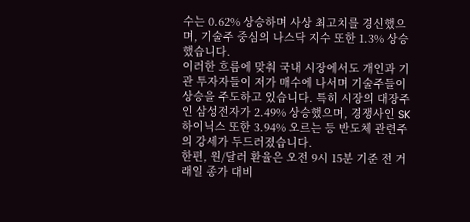수는 0.62% 상승하며 사상 최고치를 경신했으며, 기술주 중심의 나스닥 지수 또한 1.3% 상승했습니다.
이러한 흐름에 맞춰 국내 시장에서도 개인과 기관 투자자들이 저가 매수에 나서며 기술주들이 상승을 주도하고 있습니다. 특히 시장의 대장주인 삼성전자가 2.49% 상승했으며, 경쟁사인 SK하이닉스 또한 3.94% 오르는 등 반도체 관련주의 강세가 두드러졌습니다.
한편, 원/달러 환율은 오전 9시 15분 기준 전 거래일 종가 대비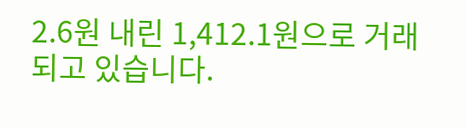2.6원 내린 1,412.1원으로 거래되고 있습니다.